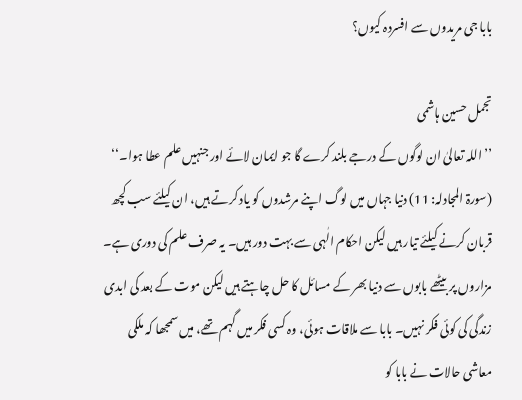بابا جی مریدوں سے افسردہ کیوں؟

تجمل حسین ہاشمی
’’اللہ تعالیٰ ان لوگوں کے درجے بلند کرے گا جو ایمان لائے اور جنہیں علم عطا ہوا۔‘‘ (سورۃ المجادلہ: 11) دنیا جہاں میں لوگ اپنے مرشدوں کو یاد کرتے ہیں، ان کیلئے سب کچھ قربان کرنے کیلئے تیار ہیں لیکن احکام الٰہی سے بہت دور ہیں۔ یہ صرف علم کی دوری ہے۔ مزاروں پر بیٹھے بابوں سے دنیا بھر کے مسائل کا حل چاہتے ہیں لیکن موت کے بعد کی ابدی زندگی کی کوئی فکر نہیں۔ بابا سے ملاقات ہوئی، وہ کسی فکر میں گہم تھے، میں سمجھا کہ ملکی معاشی حالات نے بابا کو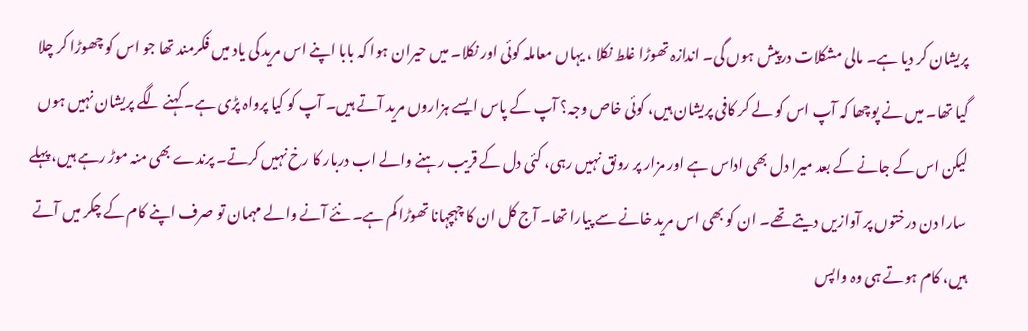پریشان کر دیا ہے۔ مالی مشکلات درپیش ہوں گی۔ اندازہ تھوڑا غلط نکلا ، یہاں معاملہ کوئی اور نکلا۔ میں حیران ہوا کہ بابا اپنے اس مرید کی یاد میں فکرمند تھا جو اس کو چھوڑا کر چلا گیا تھا۔ میں نے پوچھا کہ آپ اس کو لے کر کافی پریشان ہیں، کوئی خاص وجہ؟ آپ کے پاس ایسے ہزاروں مرید آتے ہیں۔ آپ کو کیا پرواہ پڑی ہے۔ کہنے لگے پریشان نہیں ہوں لیکن اس کے جانے کے بعد میرا دل بھی اداس ہے اور مزار پر رونق نہیں رہی، کئی دل کے قریب رہنے والے اب دربار کا رخ نہیں کرتے۔ پرندے بھی منہ موڑ رہے ہیں، پہلے سارا دن درختوں پر آوازیں دیتے تھے۔ ان کو بھی اس مرید خانے سے پیارا تھا۔ آج کل ان کا چہچہانا تھوڑا کم ہے۔ نئے آنے والے مہمان تو صرف اپنے کام کے چکر میں آتے ہیں، کام ہوتے ہی وہ واپس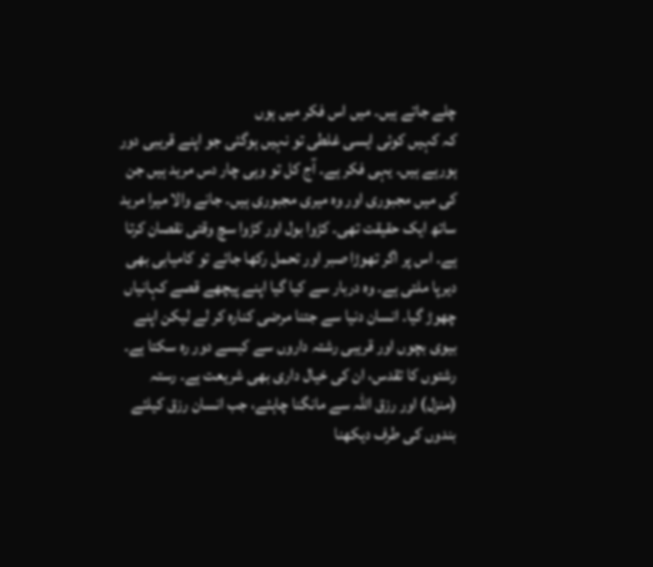چلے جاتے ہیں۔ میں اس فکر میں ہوں
کہ کہیں کوئی ایسی غلطی تو نہیں ہوگئی جو اپنے قریبی دور ہورہے ہیں۔ یہی فکر ہے۔ آج کل تو وہی چار دس مرید ہیں جن کی میں مجبوری اور وہ میری مجبوری ہیں۔ جانے والا میرا مرید ساتھ ایک حقیقت تھی۔ کڑوا بول اور کڑوا سچ وقتی نقصان کرتا ہے۔ اس پر اگر تھوڑا صبر اور تحمل رکھا جائے تو کامیابی بھی دیرپا ملتی ہے۔ وہ دربار سے کیا گیا اپنے پیچھے قصے کہانیاں چھوڑ گیا۔ انسان دنیا سے جتنا مرضی کنارہ کر لے لیکن اپنے بیوی بچوں اور قریبی رشتہ داروں سے کیسے دور رہ سکتا ہے۔ رشتوں کا تقدس، ان کی خیال داری بھی شریعت ہے۔ رستہ (منزل) اور رزق اللہ سے مانگنا چاہئے، جب انسان رزق کیلئے بندوں کی طرف دیکھنا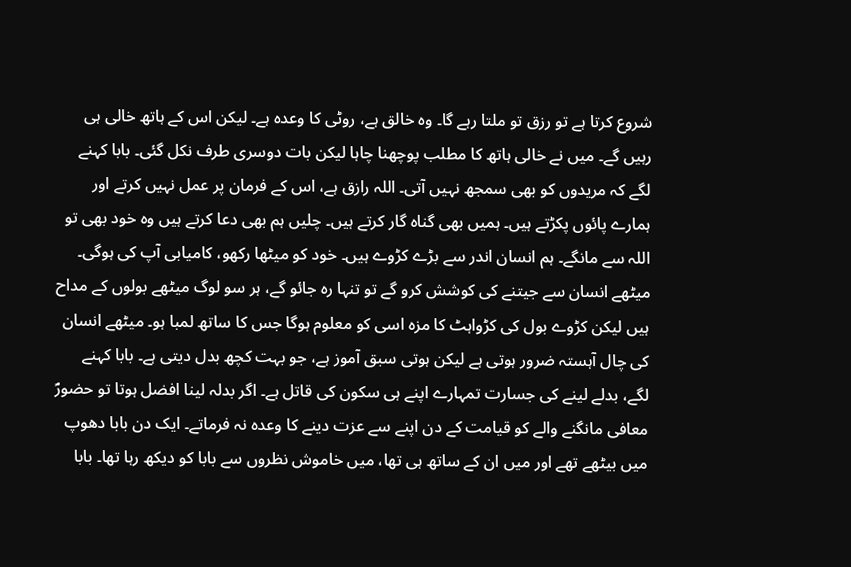شروع کرتا ہے تو رزق تو ملتا رہے گا۔ وہ خالق ہے، روٹی کا وعدہ ہے۔ لیکن اس کے ہاتھ خالی ہی رہیں گے۔ میں نے خالی ہاتھ کا مطلب پوچھنا چاہا لیکن بات دوسری طرف نکل گئی۔ بابا کہنے لگے کہ مریدوں کو بھی سمجھ نہیں آتی۔ اللہ رازق ہے، اس کے فرمان پر عمل نہیں کرتے اور ہمارے پائوں پکڑتے ہیں۔ ہمیں بھی گناہ گار کرتے ہیں۔ چلیں ہم بھی دعا کرتے ہیں وہ خود بھی تو اللہ سے مانگے۔ ہم انسان اندر سے بڑے کڑوے ہیں۔ خود کو میٹھا رکھو، کامیابی آپ کی ہوگی۔ میٹھے انسان سے جیتنے کی کوشش کرو گے تو تنہا رہ جائو گے، ہر سو لوگ میٹھے بولوں کے مداح ہیں لیکن کڑوے بول کی کڑواہٹ کا مزہ اسی کو معلوم ہوگا جس کا ساتھ لمبا ہو۔ میٹھے انسان کی چال آہستہ ضرور ہوتی ہے لیکن ہوتی سبق آموز ہے، جو بہت کچھ بدل دیتی ہے۔ بابا کہنے لگے، بدلے لینے کی جسارت تمہارے اپنے ہی سکون کی قاتل ہے۔ اگر بدلہ لینا افضل ہوتا تو حضورؐ معافی مانگنے والے کو قیامت کے دن اپنے سے عزت دینے کا وعدہ نہ فرماتے۔ ایک دن بابا دھوپ میں بیٹھے تھے اور میں ان کے ساتھ ہی تھا، میں خاموش نظروں سے بابا کو دیکھ رہا تھا۔ بابا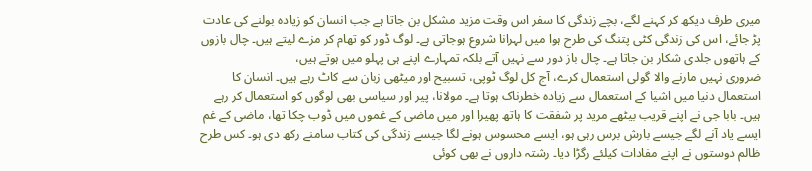میری طرف دیکھ کر کہنے لگے، بچے زندگی کا سفر اس وقت مزید مشکل بن جاتا ہے جب انسان کو زیادہ بولنے کی عادت پڑ جائے، اس کی زندگی کٹی پتنگ کی طرح ہوا میں لہرانا شروع ہوجاتی ہے۔ لوگ ڈور کو تھام کر مزے لیتے ہیں۔ چال بازوں کے ہاتھوں جلدی شکار بن جاتا ہے۔ چال باز دور سے نہیں آتے بلکہ تمہارے اپنے ہی پہلو میں ہوتے ہیں،
ضروری نہیں مارنے والا گولی استعمال کرے، آج کل لوگ ٹوپی، تسبیح اور میٹھی زبان سے کاٹ رہے ہیں۔ انسان کا استعمال دنیا میں اشیا کے استعمال سے زیادہ خطرناک ہوتا ہے۔ مولانا، پیر اور سیاسی بھی لوگوں کو استعمال کر رہے ہیں۔ بابا جی نے اپنے قریب بیٹھے مرید پر شفقت کا ہاتھ پھیرا اور میں ماضی کے غموں میں ڈوب چکا تھا، ماضی کے غم ایسے یاد آنے لگے جیسے بارش برس رہی ہو، ایسے محسوس ہونے لگا جیسے زندگی کی کتاب سامنے رکھ دی ہو۔ کس طرح ظالم دوستوں نے اپنے مفادات کیلئے رگڑا دیا۔ رشتہ داروں نے بھی کوئی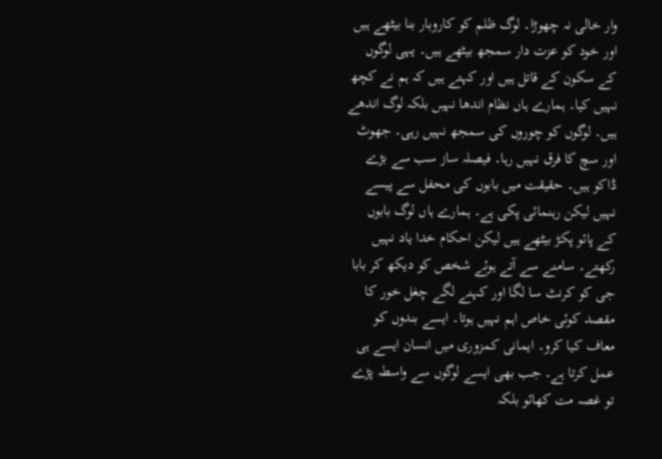وار خالی نہ چھوڑا۔ لوگ ظلم کو کاروبار بنا بیٹھے ہیں اور خود کو عزت دار سمجھ بیٹھے ہیں۔ یہی لوگوں کے سکون کے قاتل ہیں اور کہتے ہیں کہ ہم نے کچھ نہیں کیا۔ ہمارے ہاں نظام اندھا نہیں بلکہ لوگ اندھے ہیں۔ لوگوں کو چوروں کی سمجھ نہیں رہی۔ جھوٹ اور سچ کا فرق نہیں رہا۔ فیصلہ ساز سب سے بڑے ڈاکو ہیں۔ حقیقت میں بابوں کی محفل سے پیسے نہیں لیکن رہنمائی پکی ہے۔ ہمارے ہاں لوگ بابوں کے پائو پکڑ بیٹھے ہیں لیکن احکام خدا یاد نہیں رکھتے۔ سامنے سے آتے ہوئے شخص کو دیکھ کر بابا جی کو کرنٹ سا لگا اور کہنے لگے چغل خور کا مقصد کوئی خاص اہم نہیں ہوتا۔ ایسے بندوں کو معاف کیا کرو۔ ایمانی کمزوری میں انسان ایسے ہی عمل کرتا ہے۔ جب بھی ایسے لوگوں سے واسطہ پڑے تو غصہ مت کھائو بلکہ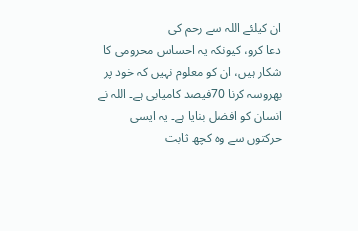ان کیلئے اللہ سے رحم کی
دعا کرو، کیونکہ یہ احساس محرومی کا شکار ہیں، ان کو معلوم نہیں کہ خود پر بھروسہ کرنا 70فیصد کامیابی ہے۔ اللہ نے انسان کو افضل بنایا ہے۔ یہ ایسی حرکتوں سے وہ کچھ ثابت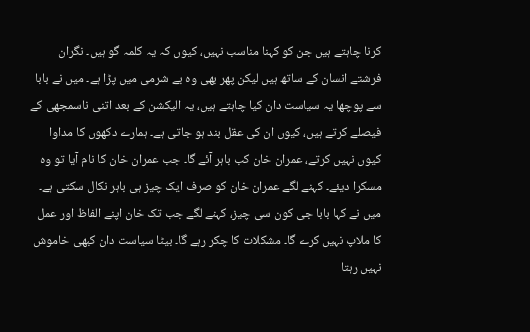کرنا چاہتے ہیں جن کو کہنا مناسب نہیں، کیوں کہ یہ کلمہ گو ہیں۔ نگران فرشتے انسان کے ساتھ ہیں لیکن پھر بھی وہ بے شرمی میں پڑا ہے۔ میں نے بابا سے پوچھا یہ سیاست دان کیا چاہتے ہیں، یہ الیکشن کے بعد اتنی ناسمجھی کے فیصلے کرتے ہیں، کیوں ان کی عقل بند ہو جاتی ہے۔ ہمارے دکھوں کا مداوا کیوں نہیں کرتے، عمران خان کب باہر آئے گا۔ جب عمران خان کا نام آیا تو وہ مسکرا دیئے۔ کہنے لگے عمران خان کو صرف ایک چیز ہی باہر نکال سکتی ہے۔ میں نے کہا بابا جی کون سی چیز، کہنے لگے جب تک خان اپنے الفاظ اور عمل کا ملاپ نہیں کرے گا۔ مشکلات کا چکر رہے گا۔ بیٹا سیاست دان کبھی خاموش نہیں رہتا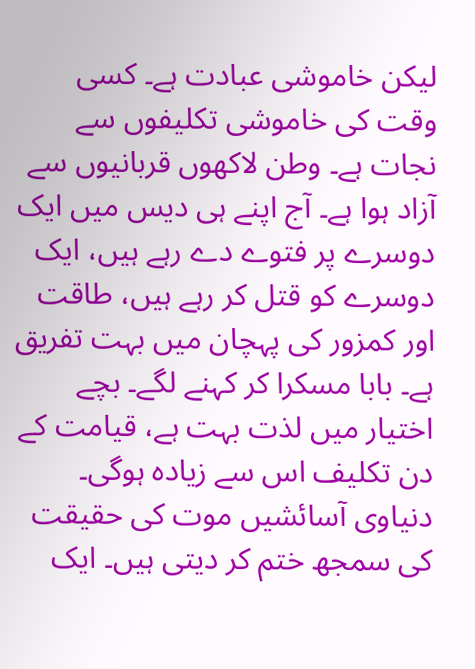لیکن خاموشی عبادت ہے۔ کسی وقت کی خاموشی تکلیفوں سے نجات ہے۔ وطن لاکھوں قربانیوں سے آزاد ہوا ہے۔ آج اپنے ہی دیس میں ایک دوسرے پر فتوے دے رہے ہیں، ایک دوسرے کو قتل کر رہے ہیں، طاقت اور کمزور کی پہچان میں بہت تفریق ہے۔ بابا مسکرا کر کہنے لگے۔ بچے اختیار میں لذت بہت ہے، قیامت کے دن تکلیف اس سے زیادہ ہوگی۔ دنیاوی آسائشیں موت کی حقیقت کی سمجھ ختم کر دیتی ہیں۔ ایک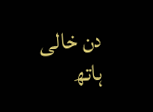دن خالی ہاتھ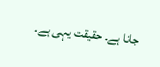جانا ہے۔ حقیقت یہی ہے۔